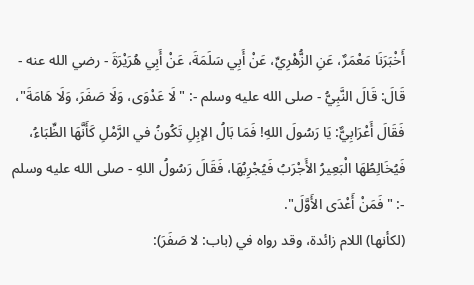أَخْبَرَنَا مَعْمَرٌ، عَنِ الزُّهْرِيِّ، عَنْ أَبِي سَلَمَةَ، عَنْ أَبِي هُرَيْرَةَ - رضي الله عنه - قَالَ: قَالَ النَّبِيُّ - صلى الله عليه وسلم -: "لَا عَدْوَى، وَلَا صَفَرَ، وَلَا هَامَةَ"، فَقَالَ أَعْرَابِيٌّ: يَا رَسُولَ اللهِ! فَمَا بَالُ الإبِلِ تَكُونُ في الرَّمْلِ كَأَنَّهَا الظِّبَاءُ، فَيُخَالِطُهَا الْبَعِيرُ الأَجْرَبُ فَيُجْرِبُهَا، فَقَالَ رَسُولُ اللهِ - صلى الله عليه وسلم -: "فَمَنْ أَعْدَى الأَوَّلَ".
(لكأنها) اللام زائدة، وقد رواه في (باب: لا صَفَرَ):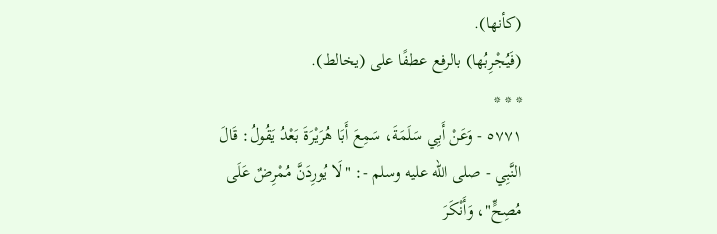(كأنها).
(فَيُجْرِبُها) بالرفع عطفًا على (يخالط).
* * *
٥٧٧١ - وَعَنْ أَبِي سَلَمَةَ، سَمِعَ أَبَا هُرَيْرَةَ بَعْدُ يَقُولُ: قَالَ النَّبِي - صلى الله عليه وسلم -: "لَا يُورِدَنَّ مُمْرِضٌ عَلَى مُصِحٍّ"، وَأَنْكَرَ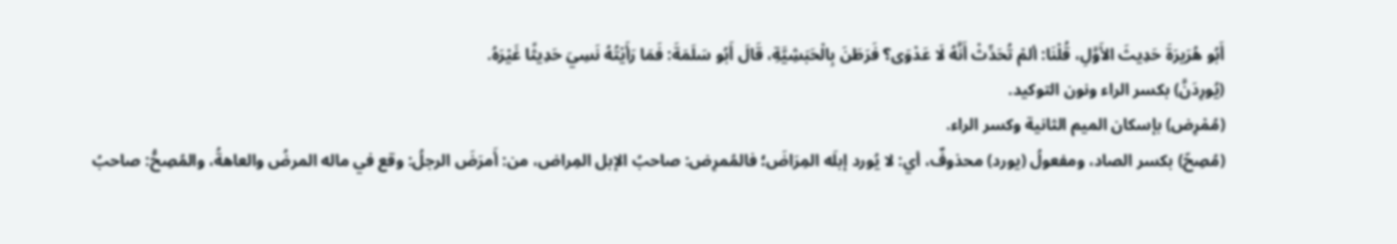أَبُو هُرَيرَةَ حَدِيثَ الأَوَّلِ، قُلْنَا: ألمْ تُحَدِّثْ أَنَّهُ لَا عَدْوَى؟ فَرَطَنَ بِالْحَبَشِيَّةِ، قَالَ أَبُو سَلَمَةَ: فَمَا رَأَيْتُهُ نَسِيَ حَدِيثًا غَيْرَهُ.
(يُورِدَنَّ) بكسر الراء ونون التوكيد.
(مُمْرِض) بإسكان الميم الثانية وكسر الراء.
(مُصِحّ) بكسر الصاد، ومفعولُ (يورد) محذوفٌ، أي: لا يُورد إبلَه المِرَاضَ؛ فالمُمرِض: صاحبُ الإبل المِراض، من: أَمرَضَ الرجلُ: وقع في ماله المرضُ والعاهةُ، والمُصِحُّ: صاحبُ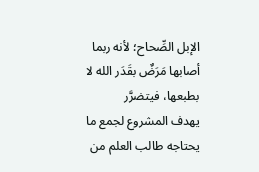الإبل الصِّحاح؛ لأنه ربما أصابها مَرَضٌ بقَدَر الله لا بطبعها، فيتضرَّر
يهدف المشروع لجمع ما يحتاجه طالب العلم من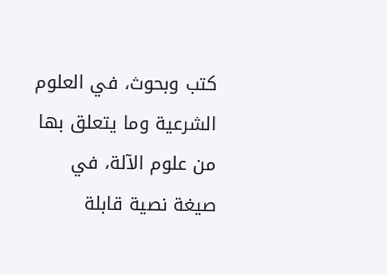كتب وبحوث، في العلوم الشرعية وما يتعلق بها من علوم الآلة، في صيغة نصية قابلة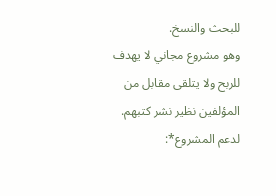للبحث والنسخ.
وهو مشروع مجاني لا يهدف للربح ولا يتلقى مقابل من المؤلفين نظير نشر كتبهم.
لدعم المشروع*: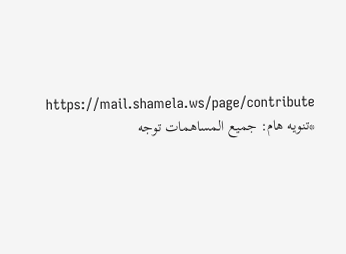https://mail.shamela.ws/page/contribute
*تنويه هام: جميع المساهمات توجه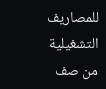للمصاريف التشغيلية من صف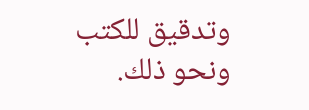وتدقيق للكتب ونحو ذلك.